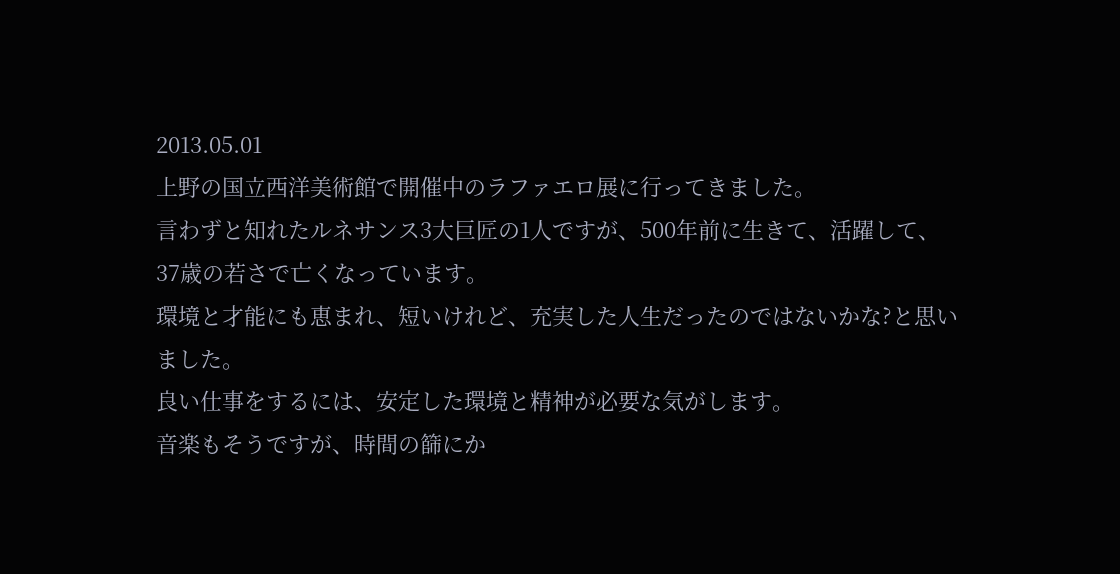2013.05.01
上野の国立西洋美術館で開催中のラファエロ展に行ってきました。
言わずと知れたルネサンス3大巨匠の1人ですが、500年前に生きて、活躍して、37歳の若さで亡くなっています。
環境と才能にも恵まれ、短いけれど、充実した人生だったのではないかな?と思いました。
良い仕事をするには、安定した環境と精神が必要な気がします。
音楽もそうですが、時間の篩にか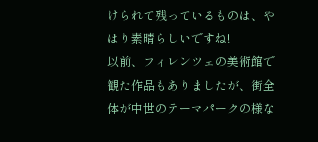けられて残っているものは、やはり素晴らしいですね!
以前、フィレンツェの美術館で観た作品もありましたが、街全体が中世のテーマパークの様な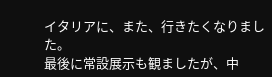イタリアに、また、行きたくなりました。
最後に常設展示も観ましたが、中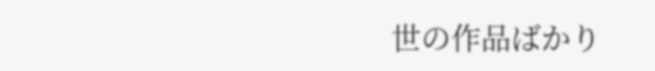世の作品ばかり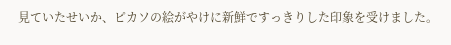見ていたせいか、ピカソの絵がやけに新鮮ですっきりした印象を受けました。